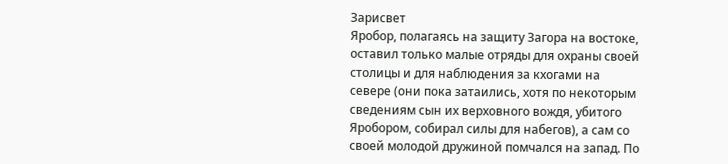Зарисвет
Яробор, полагаясь на защиту Загора на востоке, оставил только малые отряды для охраны своей столицы и для наблюдения за кхогами на севере (они пока затаились, хотя по некоторым сведениям сын их верховного вождя, убитого Яробором, собирал силы для набегов), а сам со своей молодой дружиной помчался на запад. По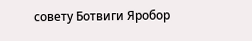совету Ботвиги Яробор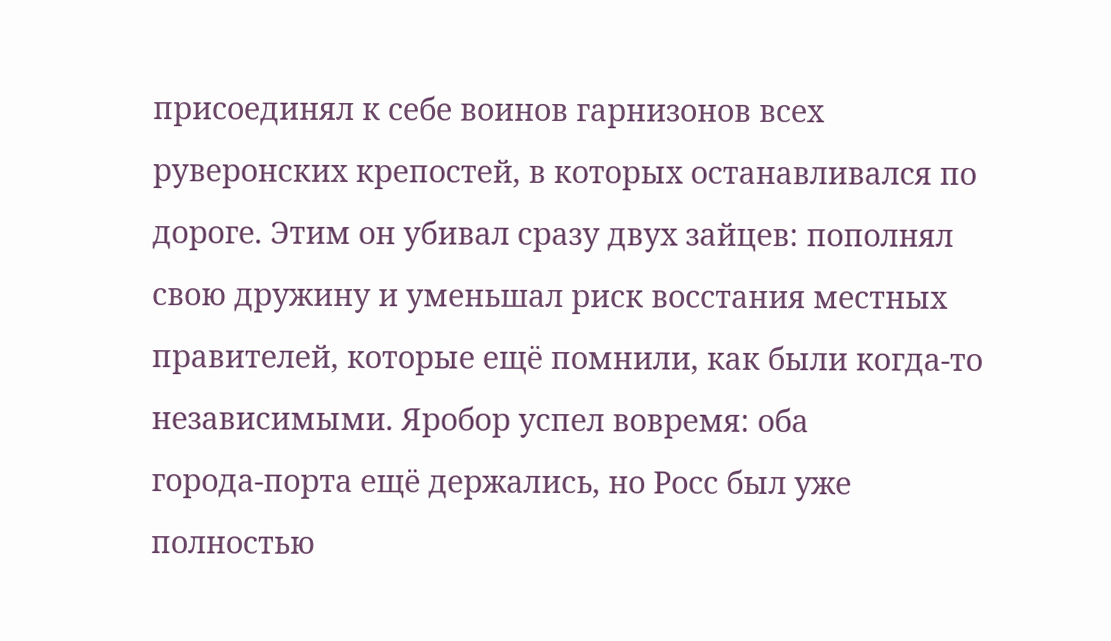присоединял к себе воинов гарнизонов всех руверонских крепостей, в которых останавливался по дороге. Этим он убивал сразу двух зайцев: пополнял свою дружину и уменьшал риск восстания местных правителей, которые ещё помнили, как были когда‑то независимыми. Яробор успел вовремя: оба города‑порта ещё держались, но Росс был уже полностью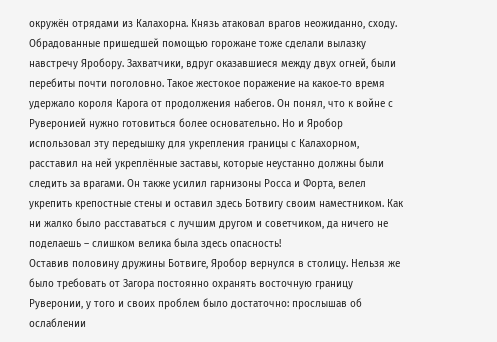окружён отрядами из Калахорна. Князь атаковал врагов неожиданно, сходу. Обрадованные пришедшей помощью горожане тоже сделали вылазку навстречу Яробору. Захватчики, вдруг оказавшиеся между двух огней, были перебиты почти поголовно. Такое жестокое поражение на какое‑то время удержало короля Карога от продолжения набегов. Он понял, что к войне с Руверонией нужно готовиться более основательно. Но и Яробор использовал эту передышку для укрепления границы с Калахорном, расставил на ней укреплённые заставы, которые неустанно должны были следить за врагами. Он также усилил гарнизоны Росса и Форта, велел укрепить крепостные стены и оставил здесь Ботвигу своим наместником. Как ни жалко было расставаться с лучшим другом и советчиком, да ничего не поделаешь – слишком велика была здесь опасность!
Оставив половину дружины Ботвиге, Яробор вернулся в столицу. Нельзя же было требовать от Загора постоянно охранять восточную границу Руверонии, у того и своих проблем было достаточно: прослышав об ослаблении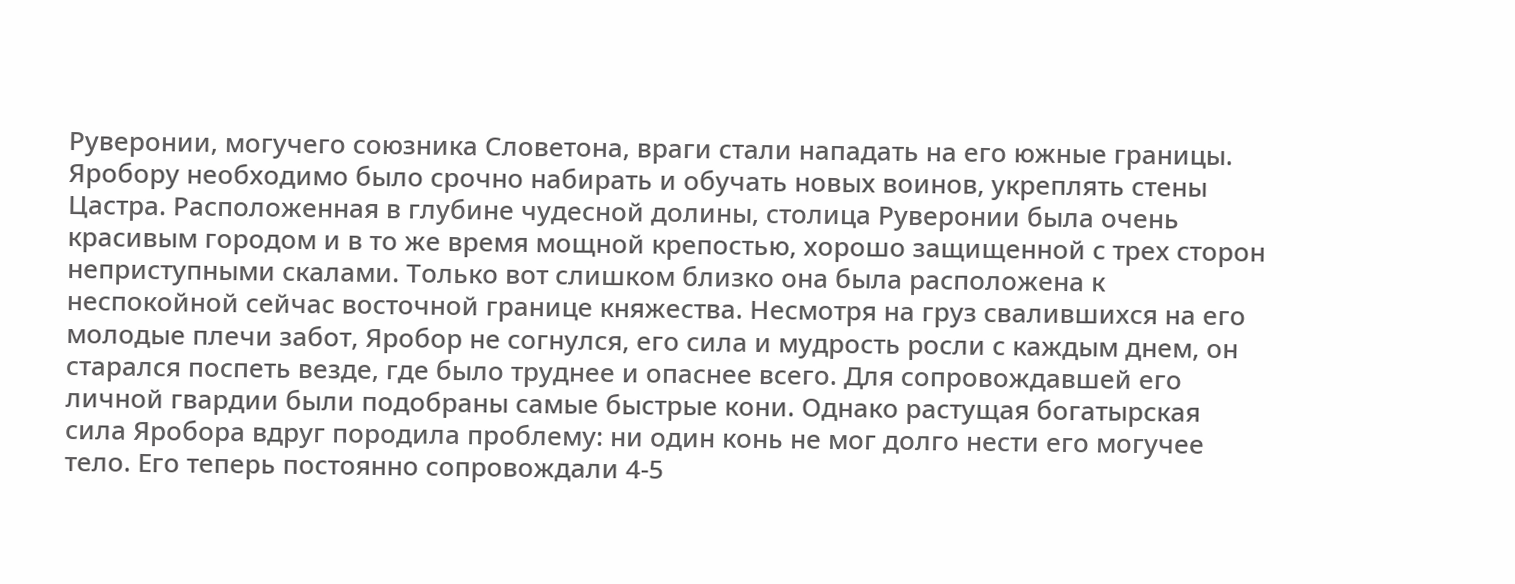Руверонии, могучего союзника Словетона, враги стали нападать на его южные границы.
Яробору необходимо было срочно набирать и обучать новых воинов, укреплять стены Цастра. Расположенная в глубине чудесной долины, столица Руверонии была очень красивым городом и в то же время мощной крепостью, хорошо защищенной с трех сторон неприступными скалами. Только вот слишком близко она была расположена к неспокойной сейчас восточной границе княжества. Несмотря на груз свалившихся на его молодые плечи забот, Яробор не согнулся, его сила и мудрость росли с каждым днем, он старался поспеть везде, где было труднее и опаснее всего. Для сопровождавшей его личной гвардии были подобраны самые быстрые кони. Однако растущая богатырская сила Яробора вдруг породила проблему: ни один конь не мог долго нести его могучее тело. Его теперь постоянно сопровождали 4‑5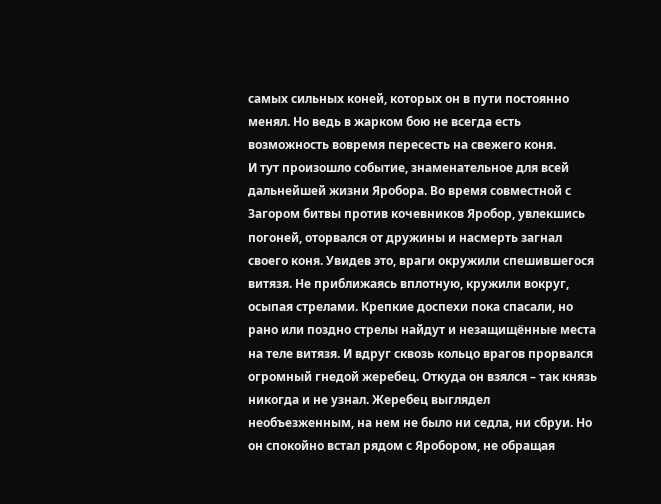самых сильных коней, которых он в пути постоянно менял. Но ведь в жарком бою не всегда есть возможность вовремя пересесть на свежего коня.
И тут произошло событие, знаменательное для всей дальнейшей жизни Яробора. Во время совместной с Загором битвы против кочевников Яробор, увлекшись погоней, оторвался от дружины и насмерть загнал своего коня. Увидев это, враги окружили спешившегося витязя. Не приближаясь вплотную, кружили вокруг, осыпая стрелами. Крепкие доспехи пока спасали, но рано или поздно стрелы найдут и незащищённые места на теле витязя. И вдруг сквозь кольцо врагов прорвался огромный гнедой жеребец. Откуда он взялся – так князь никогда и не узнал. Жеребец выглядел необъезженным, на нем не было ни седла, ни сбруи. Но он спокойно встал рядом с Яробором, не обращая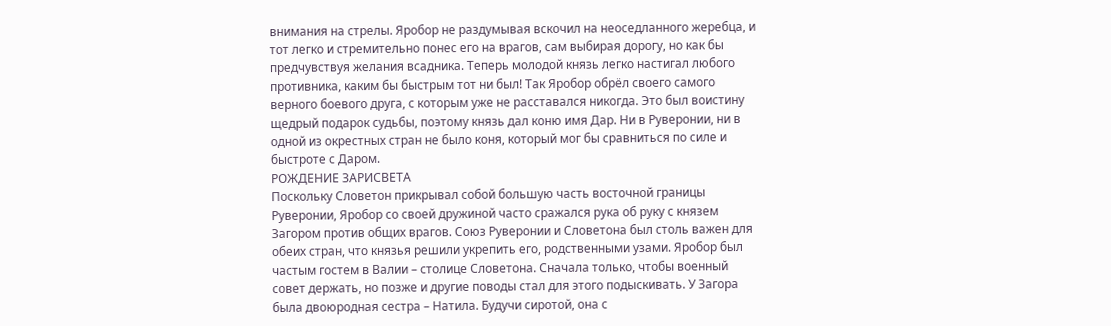внимания на стрелы. Яробор не раздумывая вскочил на неоседланного жеребца, и тот легко и стремительно понес его на врагов, сам выбирая дорогу, но как бы предчувствуя желания всадника. Теперь молодой князь легко настигал любого противника, каким бы быстрым тот ни был! Так Яробор обрёл своего самого верного боевого друга, с которым уже не расставался никогда. Это был воистину щедрый подарок судьбы, поэтому князь дал коню имя Дар. Ни в Руверонии, ни в одной из окрестных стран не было коня, который мог бы сравниться по силе и быстроте с Даром.
РОЖДЕНИЕ ЗАРИСВЕТА
Поскольку Словетон прикрывал собой большую часть восточной границы Руверонии, Яробор со своей дружиной часто сражался рука об руку с князем Загором против общих врагов. Союз Руверонии и Словетона был столь важен для обеих стран, что князья решили укрепить его, родственными узами. Яробор был частым гостем в Валии – столице Словетона. Сначала только, чтобы военный совет держать, но позже и другие поводы стал для этого подыскивать. У Загора была двоюродная сестра – Натила. Будучи сиротой, она с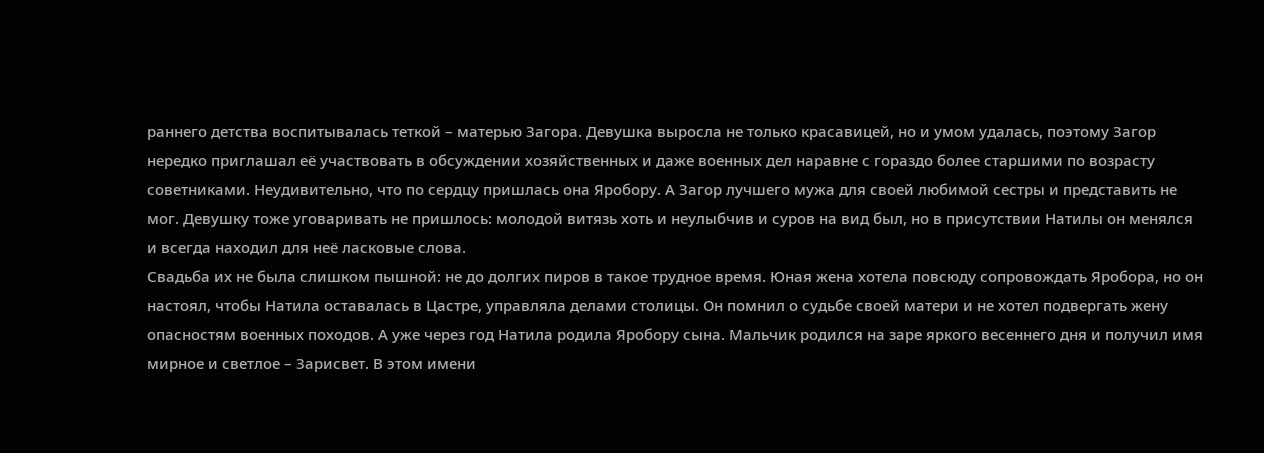раннего детства воспитывалась теткой – матерью Загора. Девушка выросла не только красавицей, но и умом удалась, поэтому Загор нередко приглашал её участвовать в обсуждении хозяйственных и даже военных дел наравне с гораздо более старшими по возрасту советниками. Неудивительно, что по сердцу пришлась она Яробору. А Загор лучшего мужа для своей любимой сестры и представить не мог. Девушку тоже уговаривать не пришлось: молодой витязь хоть и неулыбчив и суров на вид был, но в присутствии Натилы он менялся и всегда находил для неё ласковые слова.
Свадьба их не была слишком пышной: не до долгих пиров в такое трудное время. Юная жена хотела повсюду сопровождать Яробора, но он настоял, чтобы Натила оставалась в Цастре, управляла делами столицы. Он помнил о судьбе своей матери и не хотел подвергать жену опасностям военных походов. А уже через год Натила родила Яробору сына. Мальчик родился на заре яркого весеннего дня и получил имя мирное и светлое – Зарисвет. В этом имени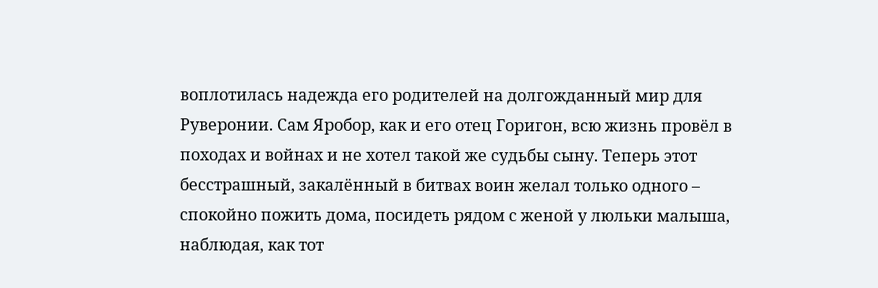воплотилась надежда его родителей на долгожданный мир для Руверонии. Сам Яробор, как и его отец Горигон, всю жизнь провёл в походах и войнах и не хотел такой же судьбы сыну. Теперь этот бесстрашный, закалённый в битвах воин желал только одного – спокойно пожить дома, посидеть рядом с женой у люльки малыша, наблюдая, как тот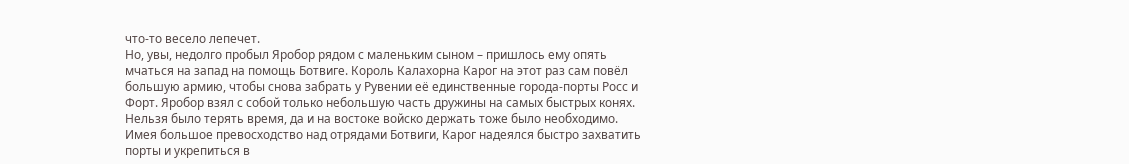что‑то весело лепечет.
Но, увы, недолго пробыл Яробор рядом с маленьким сыном – пришлось ему опять мчаться на запад на помощь Ботвиге. Король Калахорна Карог на этот раз сам повёл большую армию, чтобы снова забрать у Рувении её единственные города‑порты Росс и Форт. Яробор взял с собой только небольшую часть дружины на самых быстрых конях. Нельзя было терять время, да и на востоке войско держать тоже было необходимо. Имея большое превосходство над отрядами Ботвиги, Карог надеялся быстро захватить порты и укрепиться в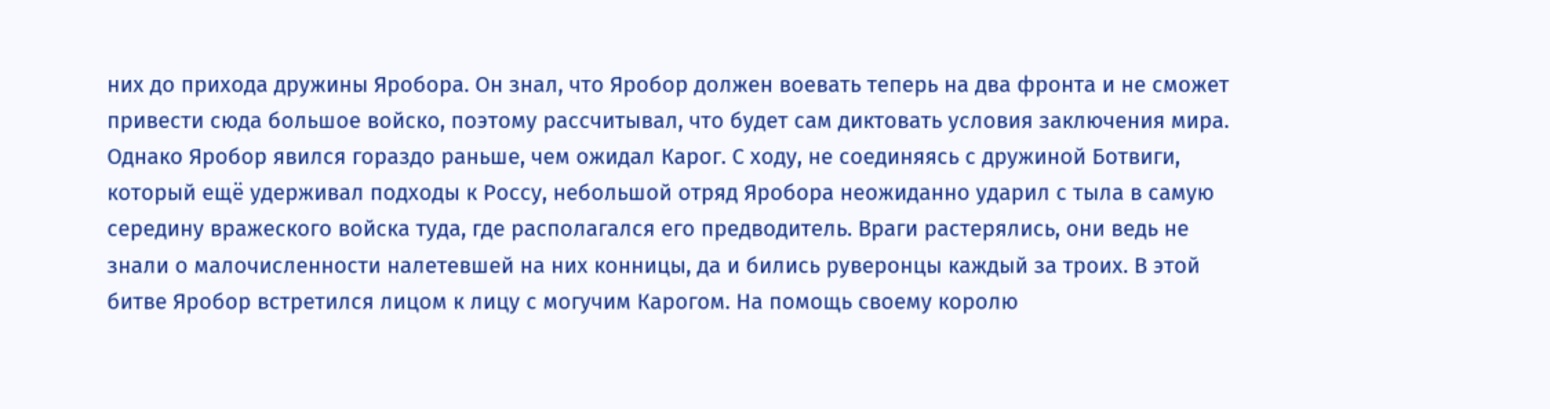них до прихода дружины Яробора. Он знал, что Яробор должен воевать теперь на два фронта и не сможет привести сюда большое войско, поэтому рассчитывал, что будет сам диктовать условия заключения мира.
Однако Яробор явился гораздо раньше, чем ожидал Карог. С ходу, не соединяясь с дружиной Ботвиги, который ещё удерживал подходы к Россу, небольшой отряд Яробора неожиданно ударил с тыла в самую середину вражеского войска туда, где располагался его предводитель. Враги растерялись, они ведь не знали о малочисленности налетевшей на них конницы, да и бились руверонцы каждый за троих. В этой битве Яробор встретился лицом к лицу с могучим Карогом. На помощь своему королю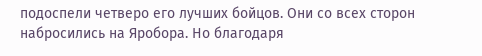подоспели четверо его лучших бойцов. Они со всех сторон набросились на Яробора. Но благодаря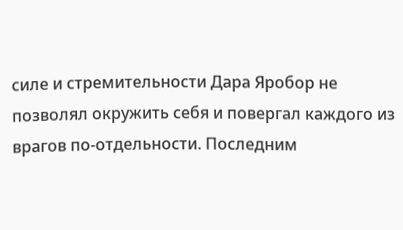силе и стремительности Дара Яробор не позволял окружить себя и повергал каждого из врагов по‑отдельности. Последним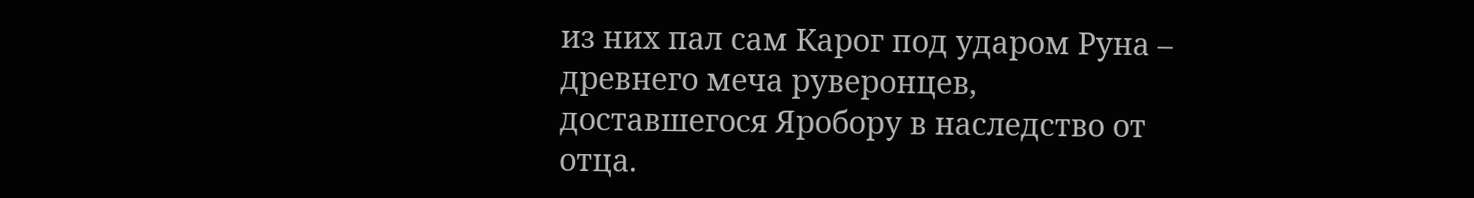из них пал сам Карог под ударом Руна – древнего меча руверонцев, доставшегося Яробору в наследство от отца.